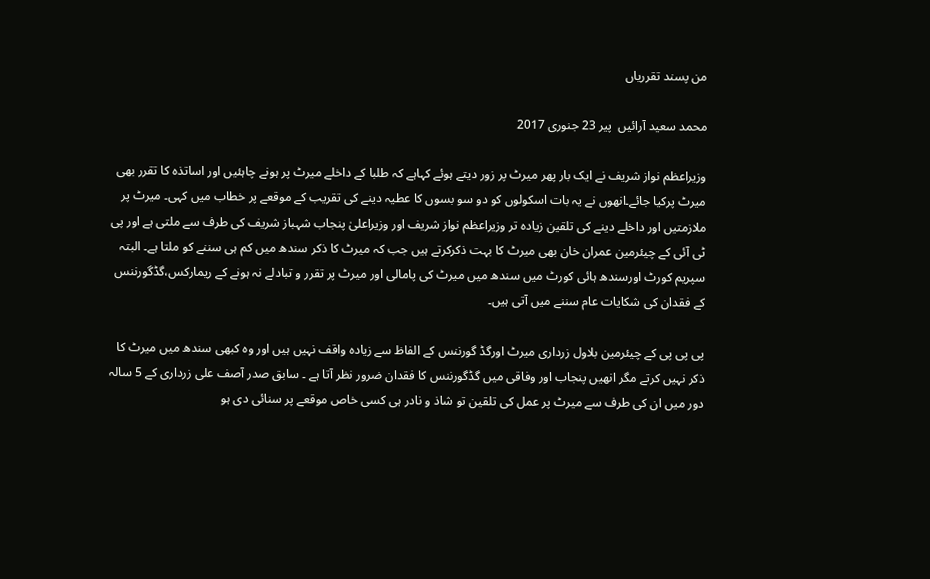من پسند تقرریاں

محمد سعید آرائیں  پير 23 جنوری 2017

وزیراعظم نواز شریف نے ایک بار پھر میرٹ پر زور دیتے ہوئے کہاہے کہ طلبا کے داخلے میرٹ پر ہونے چاہئیں اور اساتذہ کا تقرر بھی میرٹ پرکیا جائے۔انھوں نے یہ بات اسکولوں کو دو سو بسوں کا عطیہ دینے کی تقریب کے موقعے پر خطاب میں کہی۔ میرٹ پر ملازمتیں اور داخلے دینے کی تلقین زیادہ تر وزیراعظم نواز شریف اور وزیراعلیٰ پنجاب شہباز شریف کی طرف سے ملتی ہے اور پی ٹی آئی کے چیئرمین عمران خان بھی میرٹ کا بہت ذکرکرتے ہیں جب کہ میرٹ کا ذکر سندھ میں کم ہی سننے کو ملتا ہے۔ البتہ سپریم کورٹ اورسندھ ہائی کورٹ میں سندھ میں میرٹ کی پامالی اور میرٹ پر تقرر و تبادلے نہ ہونے کے ریمارکس،گڈگورننس کے فقدان کی شکایات عام سننے میں آتی ہیں۔

پی پی پی کے چیئرمین بلاول زرداری میرٹ اورگڈ گورننس کے الفاظ سے زیادہ واقف نہیں ہیں اور وہ کبھی سندھ میں میرٹ کا ذکر نہیں کرتے مگر انھیں پنجاب اور وفاقی میں گڈگورننس کا فقدان ضرور نظر آتا ہے ۔ سابق صدر آصف علی زرداری کے 5 سالہ دور میں ان کی طرف سے میرٹ پر عمل کی تلقین تو شاذ و نادر ہی کسی خاص موقعے پر سنائی دی ہو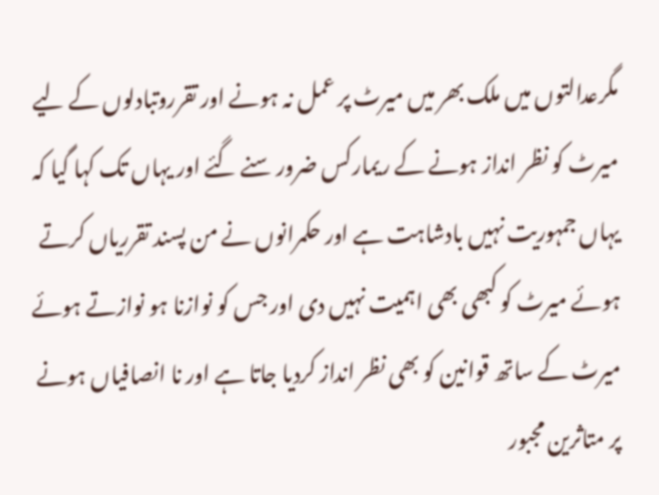مگرعدالتوں میں ملک بھر میں میرٹ پر عمل نہ ہونے اور تقرروتبادلوں کے لیے میرٹ کو نظر انداز ہونے کے ریمارکس ضرور سنے گئے اور یہاں تک کہا گیا کہ یہاں جمہوریت نہیں بادشاہت ہے اور حکمرانوں نے من پسند تقرریاں کرتے ہوئے میرٹ کو کبھی بھی اہمیت نہیں دی اور جس کو نوازنا ہو نوازتے ہوئے میرٹ کے ساتھ قوانین کو بھی نظر انداز کردیا جاتا ہے اور نا انصافیاں ہونے پر متاثرین مجبور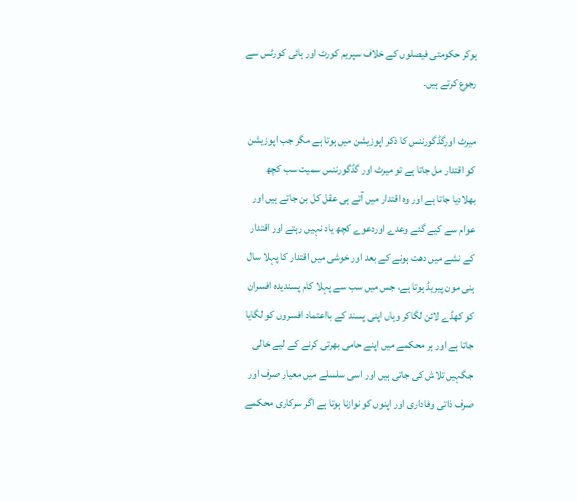ہوکر حکومتی فیصلوں کے خلاف سپریم کورٹ اور ہائی کورٹس سے رجوع کرتے ہیں۔

میرٹ اورگڈگورننس کا ذکر اپوزیشن میں ہوتا ہے مگر جب اپوزیشن کو اقتدار مل جاتا ہے تو میرٹ اور گڈگورننس سمیت سب کچھ بھلادیا جاتا ہے اور وہ اقتدار میں آتے ہی عقل کل بن جاتے ہیں اور عوام سے کیے گئے وعدے اوردعوے کچھ یاد نہیں رہتے اور اقتدار کے نشے میں دھت ہونے کے بعد اور خوشی میں اقتدار کا پہلا سال ہنی مون پیریڈ ہوتا ہے، جس میں سب سے پہلا کام پسندیدہ افسران کو کھڈے لائن لگاکر وہاں اپنی پسند کے بااعتماد افسروں کو لگایا جاتا ہے اور ہر محکمے میں اپنے حامی بھرتی کرنے کے لیے خالی جگہیں تلاش کی جاتی ہیں اور اسی سلسلے میں معیار صرف اور صرف ذاتی وفاداری اور اپنوں کو نوازنا ہوتا ہے اگر سرکاری محکمے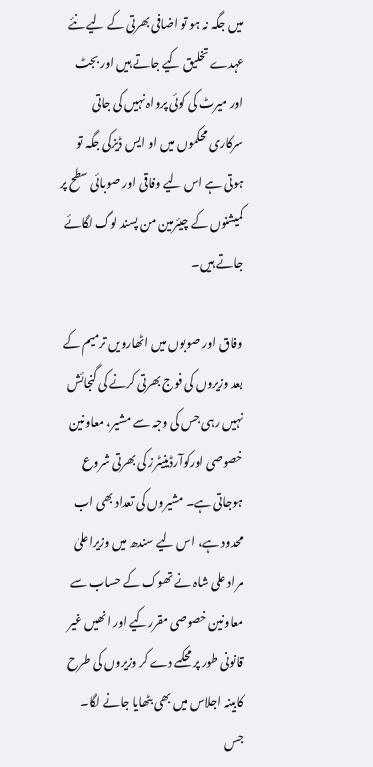میں جگہ نہ ہو تو اضافی بھرتی کے لیے نئے عہدے تخلیق کیے جاتے ہیں اور بجٹ اور میرٹ کی کوئی پرواہ نہیں کی جاتی سرکاری محکموں میں او ایس ڈیزکی جگہ تو ہوتی ہے اس لیے وفاقی اور صوبائی سطح پر کمیشنوں کے چیئرمین من پسند لوگ لگائے جاتے ہیں۔

وفاق اور صوبوں میں اٹھارویں ترمیم کے بعد وزیروں کی فوج بھرتی کرنے کی گنجائش نہیں رہی جس کی وجہ سے مشیر، معاونین خصوصی اورکوآرڈینیٹرز کی بھرتی شروع ہوجاتی ہے۔ مشیروں کی تعداد بھی اب محدود ہے، اس لیے سندھ میں وزیراعلیٰ مراد علی شاہ نے تھوک کے حساب سے معاونین خصوصی مقررکیے اور انھیں غیر قانونی طور پر محکمے دے کر وزیروں کی طرح کابینہ اجلاس میں بھی بٹھایا جانے لگا۔ جس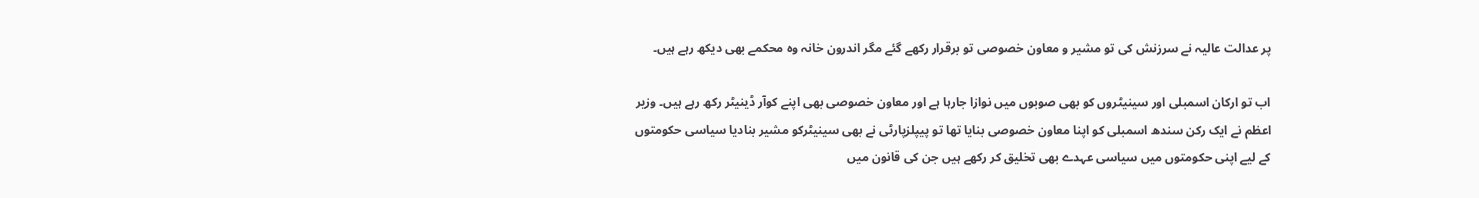پر عدالت عالیہ نے سرزنش کی تو مشیر و معاون خصوصی تو برقرار رکھے گئے مگر اندرون خانہ وہ محکمے بھی دیکھ رہے ہیں۔

اب تو ارکان اسمبلی اور سینیٹروں کو بھی صوبوں میں نوازا جارہا ہے اور معاون خصوصی بھی اپنے کوآر ڈینیٹر رکھ رہے ہیں۔ وزیر اعظم نے ایک رکن سندھ اسمبلی کو اپنا معاون خصوصی بنایا تھا تو پیپلزپارٹی نے بھی سینیٹرکو مشیر بنادیا سیاسی حکومتوں کے لیے اپنی حکومتوں میں سیاسی عہدے بھی تخلیق کر رکھے ہیں جن کی قانون میں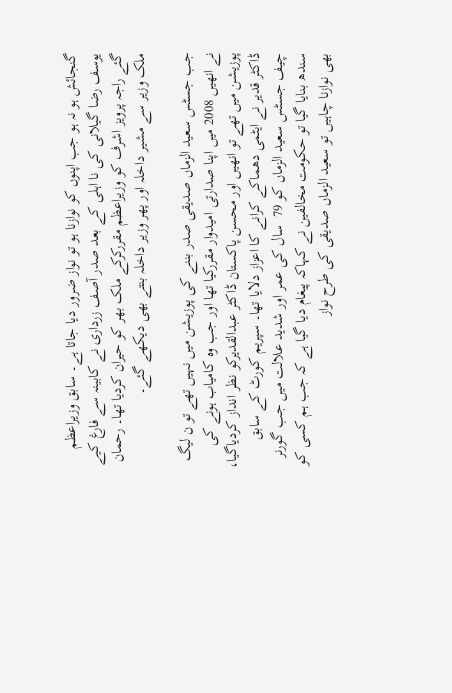گنجائش ہو نہ ہو جب اپنوں کو نوازنا ہو تو نواز ضرور دیا جاتا ہے۔ سابق وزیراعظم یوسف رضا گیلانی کی نا اہلی کے بعد صدر آصف زرداری نے کابینہ سے فارغ کیے گئے راجہ پرویز اشرف کو وزیراعظم مقررکرکے ملک بھر کو حیران کردیا تھا۔ رحمان ملک وزیر سے مشیر داخلہ اور پھر وزیر داخلہ بنتے بھی دیکھے گئے۔

جب جسٹس سعید الزماں صدیقی صدر بننے کی پوزیشن میں نہیں تھے تو ن لیگ نے انھیں 2008 میں اپنا صدارتی امیدوار مقررکیا تھا اور جب وہ کامیاب ہونے کی پوزیشن میں تھے تو انھیں اور محسن پاکستان ڈاکٹر عبدالقدیرکو نظر انداز کردیاگیا، ڈاکٹر قدیر نے ایٹمی دھماکے کرانے کا اعزاز دلایا تھا۔ سپریم کورٹ کے سابق چیف جسٹس سعید الزماں کو 79  سال کی عمر اور شدید علالت میں جب گورنر سندھ بنایا گیا تو حکومت مخالفین نے کہاکہ پیغام دیا گیا ہے کہ جب ہم کسی کو بھی نوازنا چاہیں تو سعید الزماں صدیقی کی طرح نواز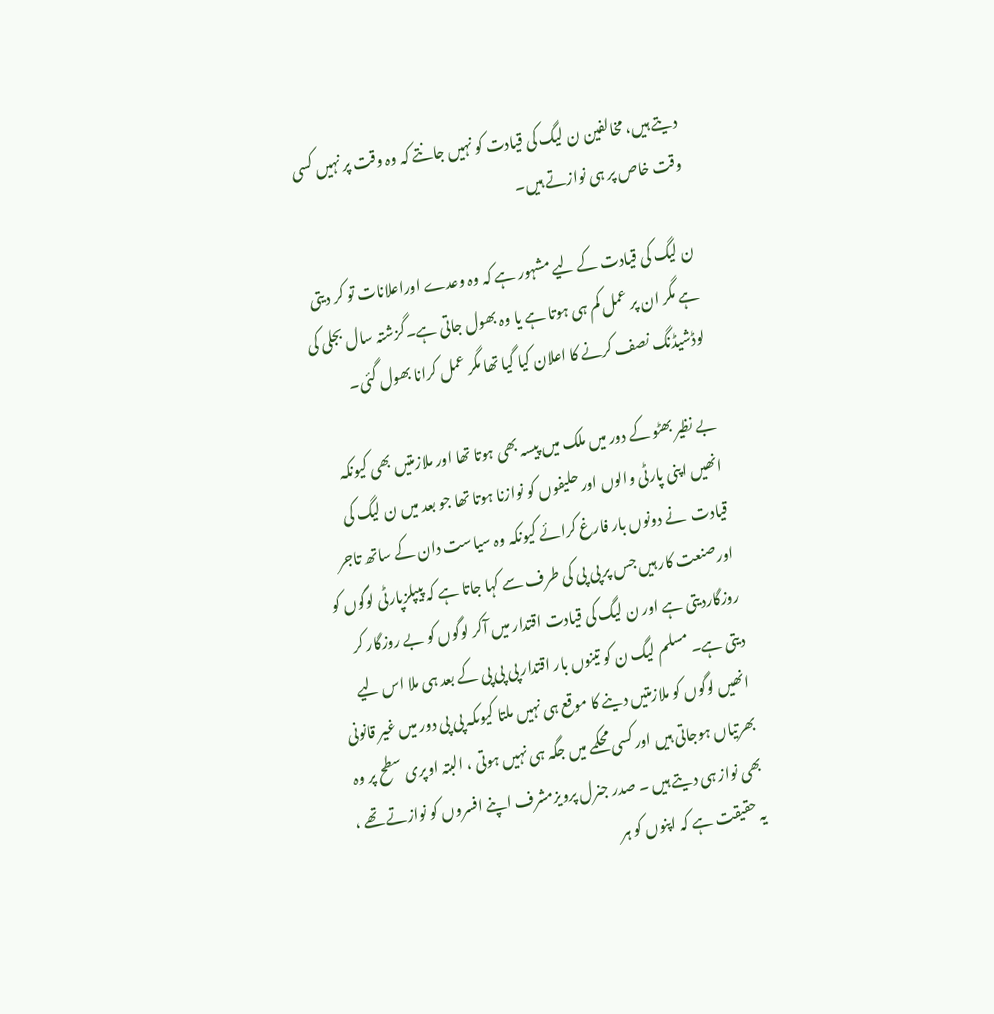دیتے ہیں، مخالفین ن لیگ کی قیادت کو نہیں جانتے کہ وہ وقت پر نہیں کسی وقت خاص پر ہی نوازتے ہیں۔

ن لیگ کی قیادت کے لیے مشہور ہے کہ وہ وعدے اوراعلانات تو کر دیتی ہے مگر ان پر عمل کم ہی ہوتا ہے یا وہ بھول جاتی ہے۔گزشتہ سال بجلی کی لوڈشیڈنگ نصف کرنے کا اعلان کیا گیا تھا مگر عمل کرانا بھول گئی۔

بے نظیر بھٹو کے دور میں ملک میں پیسہ بھی ہوتا تھا اور ملازمتیں بھی کیونکہ انھیں اپنی پارٹی والوں اور حلیفوں کو نوازنا ہوتا تھا جو بعد میں ن لیگ کی قیادت  نے دونوں بار فارغ کرائے کیونکہ وہ سیاست دان کے ساتھ تاجر اورصنعت کار ہیں جس پر پی پی کی طرف سے کہا جاتا ہے کہ پیپلزپارٹی لوگوں کو روزگاردیتی ہے اور ن لیگ کی قیادت اقتدار میں آکر لوگوں کو بے روزگار کر دیتی ہے۔ مسلم لیگ ن کو تینوں بار اقتدار پی پی پی کے بعد ہی ملا اس لیے انھیں لوگوں کو ملازمتیں دینے کا موقع ہی نہیں ملتا کیوںکہ پی پی دور میں غیر قانونی بھرتیاں ہوجاتی ہیں اور کسی محکمے میں جگہ ہی نہیں ہوتی ، البتہ اوپری سطح پر وہ بھی نواز ہی دیتے ہیں ۔ صدر جنرل پرویزمشرف اپنے افسروں کو نوازتے تھے ، یہ حقیقت ہے کہ اپنوں کو ہر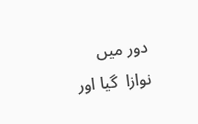دور میں نوازا  گیا اور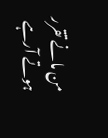من مانے تقرر ہوتے آرہے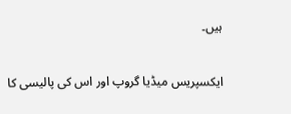ہیں۔

ایکسپریس میڈیا گروپ اور اس کی پالیسی کا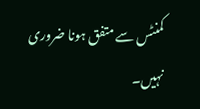کمنٹس سے متفق ہونا ضروری نہیں۔